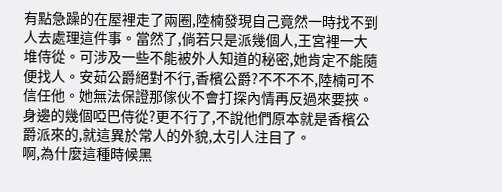有點急躁的在屋裡走了兩圈,陸楠發現自己竟然一時找不到人去處理這件事。當然了,倘若只是派幾個人,王宮裡一大堆侍從。可涉及一些不能被外人知道的秘密,她肯定不能隨便找人。安茹公爵絕對不行,香檳公爵?不不不不,陸楠可不信任他。她無法保證那傢伙不會打探內情再反過來要挾。身邊的幾個啞巴侍從?更不行了,不說他們原本就是香檳公爵派來的,就這異於常人的外貌,太引人注目了。
啊,為什麼這種時候黑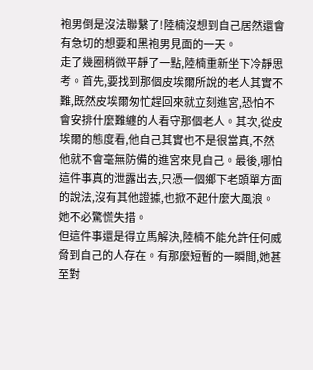袍男倒是沒法聯繫了!陸楠沒想到自己居然還會有急切的想要和黑袍男見面的一天。
走了幾圈稍微平靜了一點,陸楠重新坐下冷靜思考。首先,要找到那個皮埃爾所說的老人其實不難,既然皮埃爾匆忙趕回來就立刻進宮,恐怕不會安排什麼難纏的人看守那個老人。其次,從皮埃爾的態度看,他自己其實也不是很當真,不然他就不會毫無防備的進宮來見自己。最後,哪怕這件事真的泄露出去,只憑一個鄉下老頭單方面的說法,沒有其他證據,也掀不起什麼大風浪。她不必驚慌失措。
但這件事還是得立馬解決,陸楠不能允許任何威脅到自己的人存在。有那麼短暫的一瞬間,她甚至對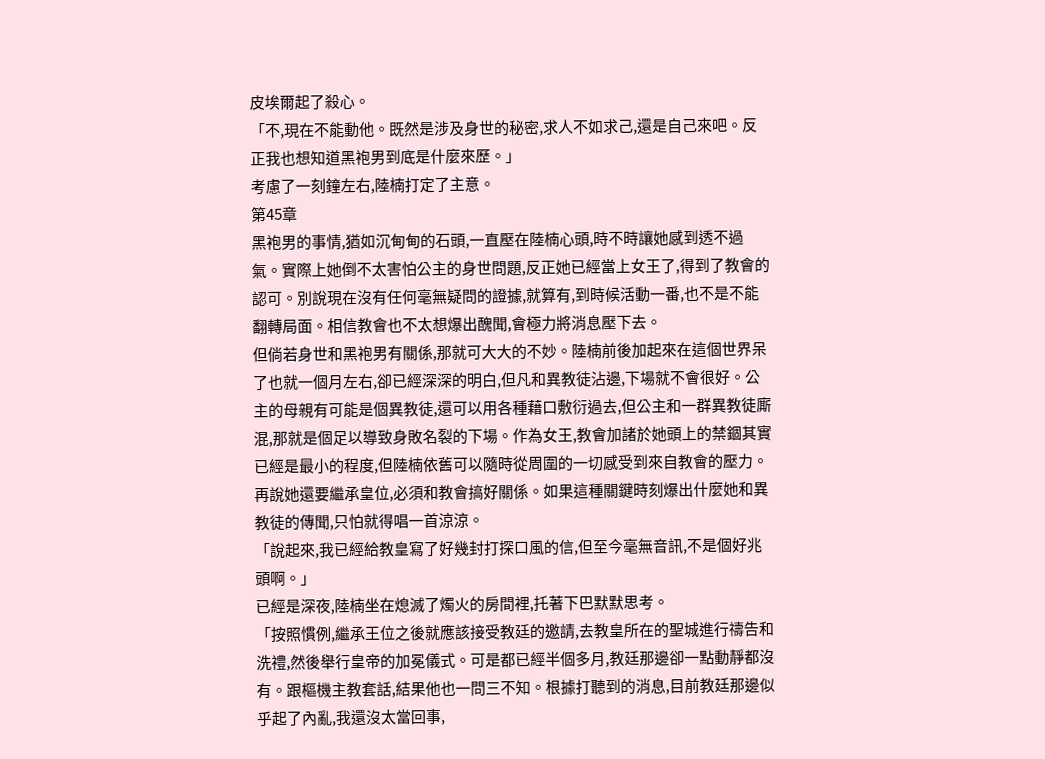皮埃爾起了殺心。
「不,現在不能動他。既然是涉及身世的秘密,求人不如求己,還是自己來吧。反正我也想知道黑袍男到底是什麼來歷。」
考慮了一刻鐘左右,陸楠打定了主意。
第45章
黑袍男的事情,猶如沉甸甸的石頭,一直壓在陸楠心頭,時不時讓她感到透不過氣。實際上她倒不太害怕公主的身世問題,反正她已經當上女王了,得到了教會的認可。別說現在沒有任何毫無疑問的證據,就算有,到時候活動一番,也不是不能翻轉局面。相信教會也不太想爆出醜聞,會極力將消息壓下去。
但倘若身世和黑袍男有關係,那就可大大的不妙。陸楠前後加起來在這個世界呆了也就一個月左右,卻已經深深的明白,但凡和異教徒沾邊,下場就不會很好。公主的母親有可能是個異教徒,還可以用各種藉口敷衍過去,但公主和一群異教徒廝混,那就是個足以導致身敗名裂的下場。作為女王,教會加諸於她頭上的禁錮其實已經是最小的程度,但陸楠依舊可以隨時從周圍的一切感受到來自教會的壓力。再說她還要繼承皇位,必須和教會搞好關係。如果這種關鍵時刻爆出什麼她和異教徒的傳聞,只怕就得唱一首涼涼。
「說起來,我已經給教皇寫了好幾封打探口風的信,但至今毫無音訊,不是個好兆頭啊。」
已經是深夜,陸楠坐在熄滅了燭火的房間裡,托著下巴默默思考。
「按照慣例,繼承王位之後就應該接受教廷的邀請,去教皇所在的聖城進行禱告和洗禮,然後舉行皇帝的加冕儀式。可是都已經半個多月,教廷那邊卻一點動靜都沒有。跟樞機主教套話,結果他也一問三不知。根據打聽到的消息,目前教廷那邊似乎起了內亂,我還沒太當回事,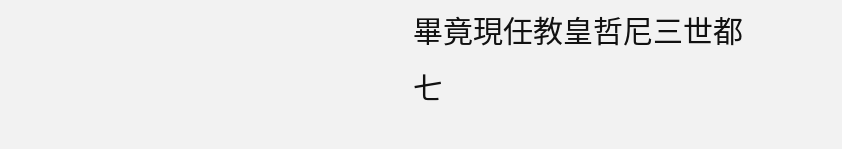畢竟現任教皇哲尼三世都七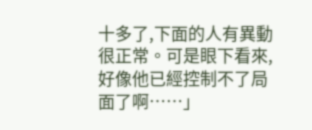十多了,下面的人有異動很正常。可是眼下看來,好像他已經控制不了局面了啊……」